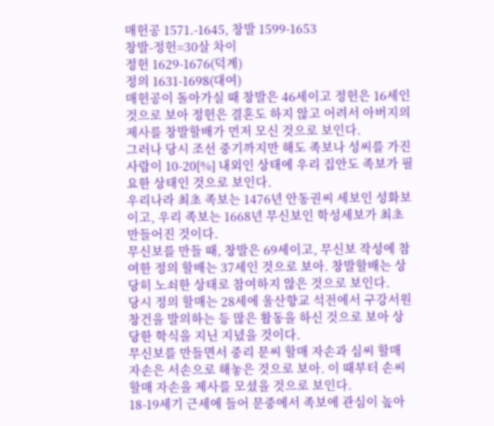매헌공 1571.-1645, 창발 1599-1653
창발-정헌=30살 차이
정헌 1629-1676(덕계)
정의 1631-1698(대여)
매헌공이 돌아가실 때 창발은 46세이고 정헌은 16세인 것으로 보아 정헌은 결혼도 하지 않고 어려서 아버지의 제사를 창발할배가 먼저 모신 것으로 보인다.
그러나 당시 조선 중기까지만 해도 족보나 성씨를 가진 사람이 10-20[%] 내외인 상태에 우리 집안도 족보가 필요한 상태인 것으로 보인다.
우리나라 최초 족보는 1476년 안동권씨 세보인 성화보이고, 우리 족보는 1668년 무신보인 학성세보가 최초 만들어진 것이다.
무신보를 만들 때, 창발은 69세이고, 무신보 작성에 참여한 정의 할배는 37세인 것으로 보아. 창발할배는 상당히 노쇠한 상태로 참여하지 않은 것으로 보인다.
당시 정의 할매는 28세에 울산향교 석전에서 구강서원 창건을 발의하는 등 많은 활동을 하신 것으로 보아 상당한 학식을 지닌 지녔을 것이다.
무신보를 만들면서 중리 문씨 할매 자손과 심씨 할매 자손은 서손으로 해놓은 것으로 보아. 이 때부터 손씨 할매 자손을 제사를 모셨을 것으로 보인다.
18-19세기 근세에 들어 문중에서 족보에 관심이 높아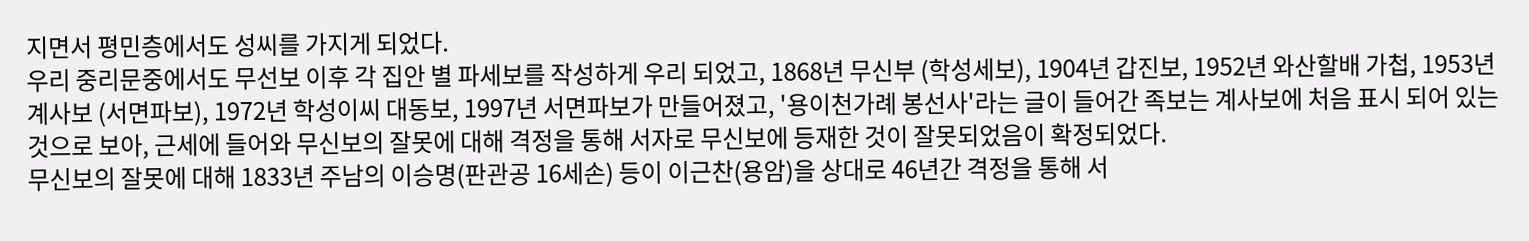지면서 평민층에서도 성씨를 가지게 되었다.
우리 중리문중에서도 무선보 이후 각 집안 별 파세보를 작성하게 우리 되었고, 1868년 무신부 (학성세보), 1904년 갑진보, 1952년 와산할배 가첩, 1953년 계사보 (서면파보), 1972년 학성이씨 대동보, 1997년 서면파보가 만들어졌고, '용이천가례 봉선사'라는 글이 들어간 족보는 계사보에 처음 표시 되어 있는 것으로 보아, 근세에 들어와 무신보의 잘못에 대해 격정을 통해 서자로 무신보에 등재한 것이 잘못되었음이 확정되었다.
무신보의 잘못에 대해 1833년 주남의 이승명(판관공 16세손) 등이 이근찬(용암)을 상대로 46년간 격정을 통해 서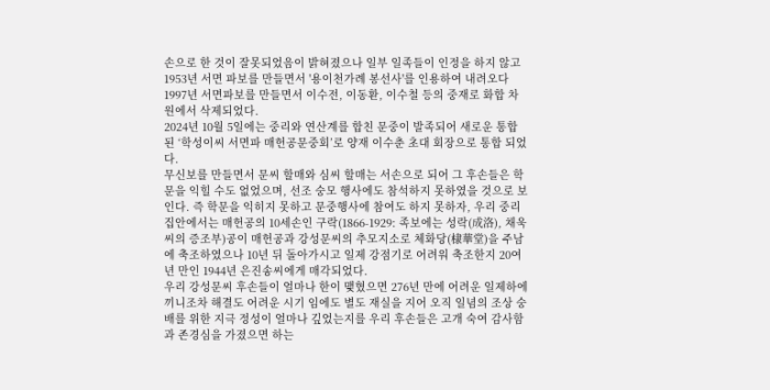손으로 한 것이 잘못되었음이 밝혀졌으나 일부 일족들이 인정을 하지 않고 1953년 서면 파보를 만들면서 '용이천가례 봉선사'를 인용하여 내려오다 1997년 서면파보를 만들면서 이수전, 이동환, 이수철 등의 중재로 화합 차원에서 삭제되었다.
2024년 10월 5일에는 중리와 연산계를 합친 문중이 발족되어 새로운 통합된 ‘학성이씨 서면파 매헌공문중회’로 양재 이수춘 초대 회장으로 통합 되었다.
무신보를 만들면서 문씨 할매와 심씨 할매는 서손으로 되어 그 후손들은 학문을 익힐 수도 없었으며, 선조 숭모 행사에도 참석하지 못하였을 것으로 보인다. 즉 학문을 익히지 못하고 문중행사에 참여도 하지 못하자, 우리 중리 집안에서는 매헌공의 10세손인 구락(1866-1929: 족보에는 성락(成洛), 채욱씨의 증조부)공이 매헌공과 강성문씨의 추모지소로 체화당(棣華堂)을 주남에 축조하였으나 10년 뒤 돌아가시고 일제 강점기로 어려워 축조한지 20여년 만인 1944년 은진송씨에게 매각되었다.
우리 강성문씨 후손들이 얼마나 한이 맺혔으면 276년 만에 어려운 일제하에 끼니조차 해결도 어려운 시기 임에도 별도 재실을 지어 오직 일념의 조상 숭배를 위한 지극 정성이 얼마나 깊었는지를 우리 후손들은 고개 숙여 감사함과 존경심을 가졌으면 하는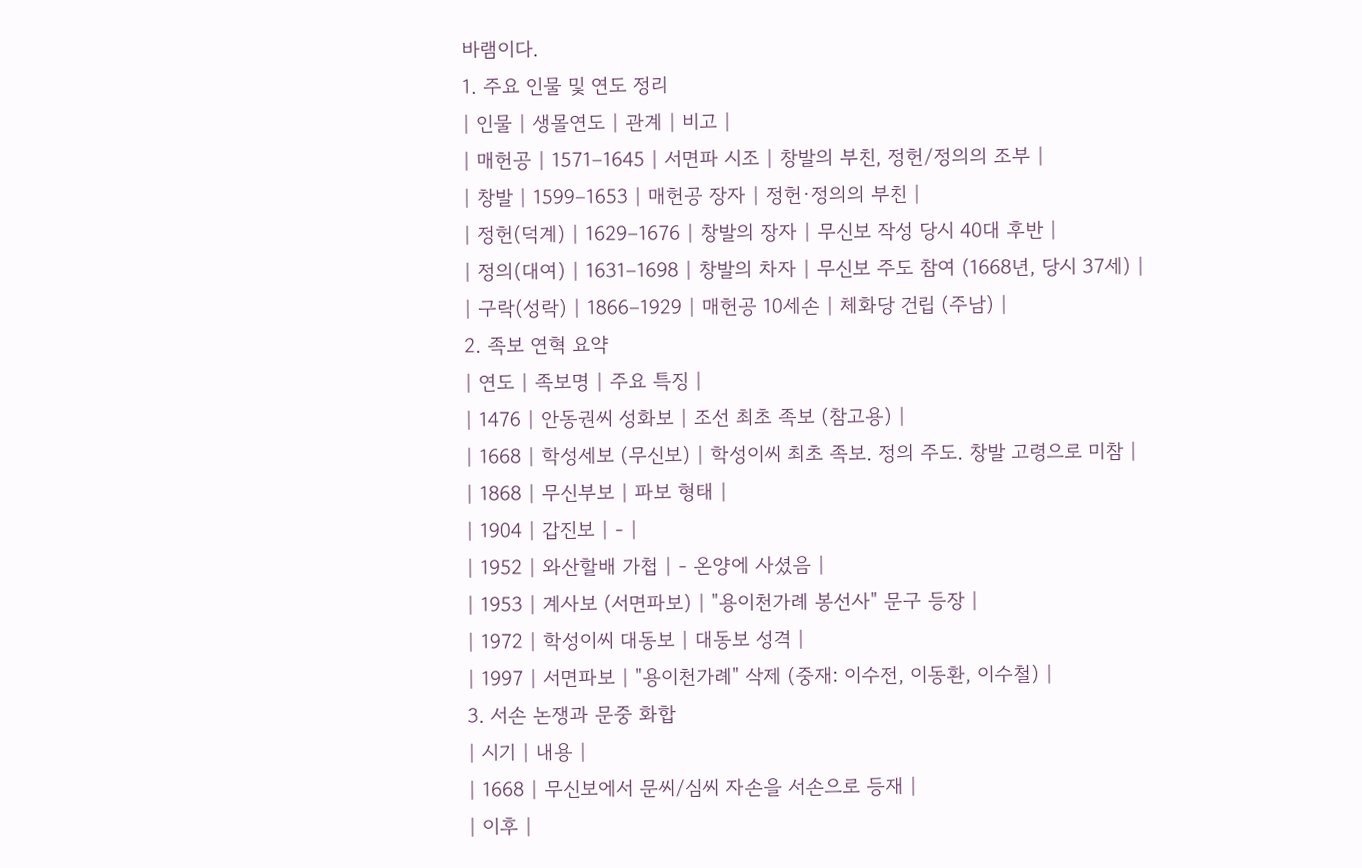바램이다.
1. 주요 인물 및 연도 정리
| 인물 | 생몰연도 | 관계 | 비고 |
| 매헌공 | 1571–1645 | 서면파 시조 | 창발의 부친, 정헌/정의의 조부 |
| 창발 | 1599–1653 | 매헌공 장자 | 정헌·정의의 부친 |
| 정헌(덕계) | 1629–1676 | 창발의 장자 | 무신보 작성 당시 40대 후반 |
| 정의(대여) | 1631–1698 | 창발의 차자 | 무신보 주도 참여 (1668년, 당시 37세) |
| 구락(성락) | 1866–1929 | 매헌공 10세손 | 체화당 건립 (주남) |
2. 족보 연혁 요약
| 연도 | 족보명 | 주요 특징 |
| 1476 | 안동권씨 성화보 | 조선 최초 족보 (참고용) |
| 1668 | 학성세보 (무신보) | 학성이씨 최초 족보. 정의 주도. 창발 고령으로 미참 |
| 1868 | 무신부보 | 파보 형태 |
| 1904 | 갑진보 | - |
| 1952 | 와산할배 가첩 | - 온양에 사셨음 |
| 1953 | 계사보 (서면파보) | "용이천가례 봉선사" 문구 등장 |
| 1972 | 학성이씨 대동보 | 대동보 성격 |
| 1997 | 서면파보 | "용이천가례" 삭제 (중재: 이수전, 이동환, 이수철) |
3. 서손 논쟁과 문중 화합
| 시기 | 내용 |
| 1668 | 무신보에서 문씨/심씨 자손을 서손으로 등재 |
| 이후 |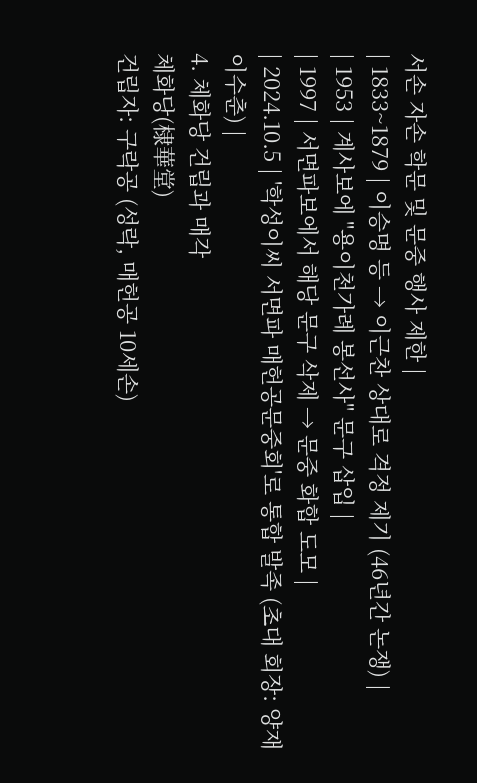서손 자손 학문 및 문중 행사 제한 |
| 1833~1879 | 이승명 등 → 이근찬 상대로 격정 제기 (46년간 논쟁) |
| 1953 | 계사보에 "용이천가례 봉선사" 문구 삽입 |
| 1997 | 서면파보에서 해당 문구 삭제 → 문중 화합 도모 |
| 2024.10.5 | '학성이씨 서면파 매헌공문중회'로 통합 발족 (초대 회장: 양재 이수춘) |
4. 체화당 건립과 매각
체화당(棣華堂)
건립자: 구락공 (성락, 매헌공 10세손)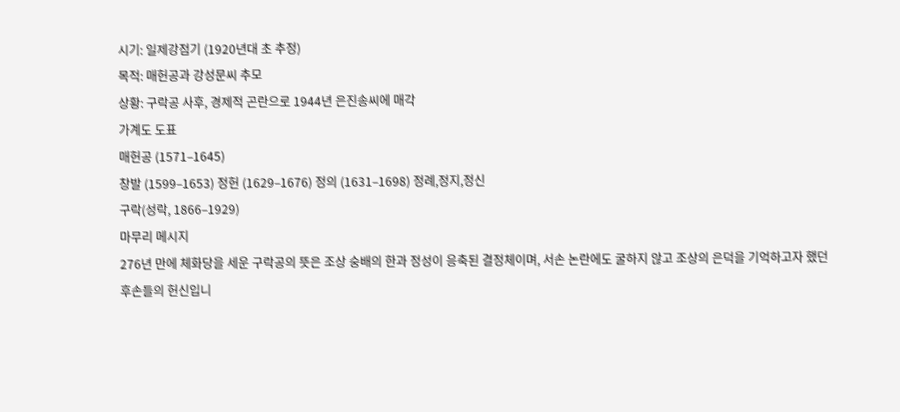시기: 일제강점기 (1920년대 초 추정)
목적: 매헌공과 강성문씨 추모
상황: 구락공 사후, 경제적 곤란으로 1944년 은진송씨에 매각
가계도 도표
매헌공 (1571–1645)
창발 (1599–1653) 정헌 (1629–1676) 정의 (1631–1698) 정례,정지,정신
구락(성락, 1866–1929)
마무리 메시지
276년 만에 체화당을 세운 구락공의 뜻은 조상 숭배의 한과 정성이 응축된 결정체이며, 서손 논란에도 굴하지 않고 조상의 은덕을 기억하고자 했던 후손들의 헌신입니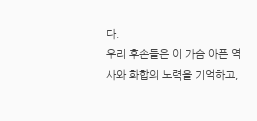다.
우리 후손들은 이 가슴 아픈 역사와 화합의 노력을 기억하고,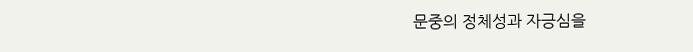문중의 정체성과 자긍심을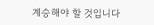계승해야 할 것입니다